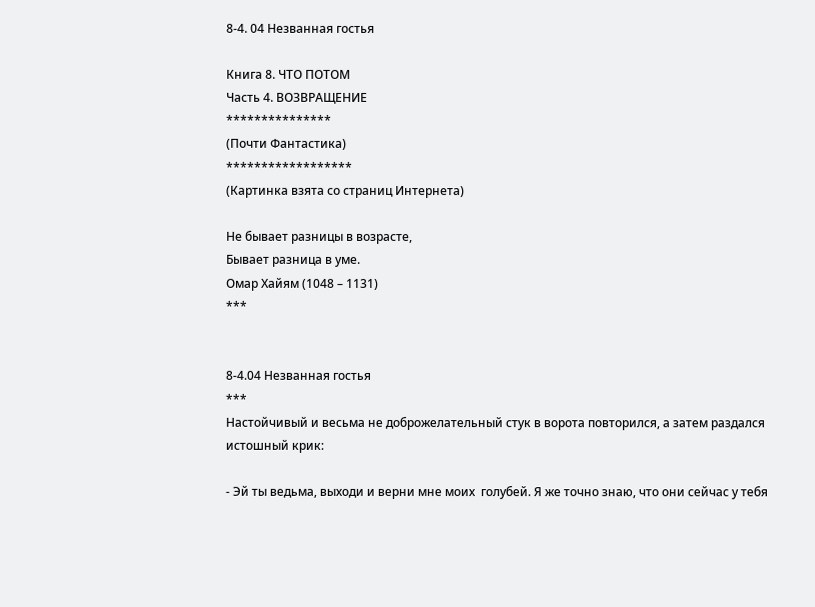8-4. 04 Незванная гостья

Книга 8. ЧТО ПОТОМ
Часть 4. ВОЗВРАЩЕНИЕ
***************
(Почти Фантастика)
******************
(Картинка взята со страниц Интернета)

Не бывает разницы в возрасте,
Бывает разница в уме.
Омар Хайям (1048 – 1131)
***


8-4.04 Незванная гостья
***
Настойчивый и весьма не доброжелательный стук в ворота повторился, а затем раздался истошный крик:

- Эй ты ведьма, выходи и верни мне моих  голубей. Я же точно знаю, что они сейчас у тебя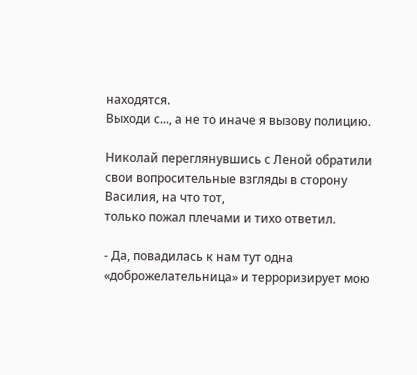находятся.
Выходи с..., а не то иначе я вызову полицию.

Николай переглянувшись с Леной обратили свои вопросительные взгляды в сторону Василия, на что тот,
только пожал плечами и тихо ответил.

- Да, повадилась к нам тут одна «доброжелательница» и терроризирует мою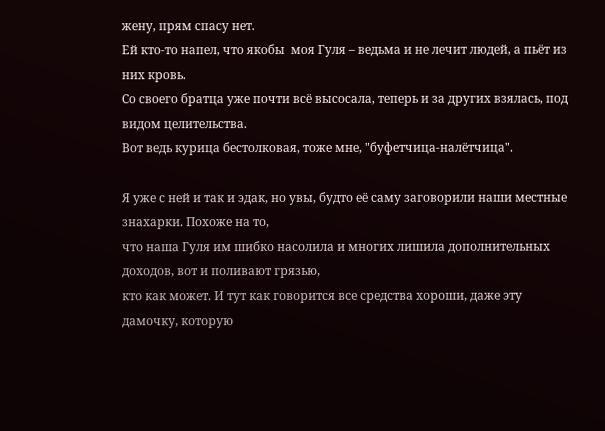жену, прям спасу нет.
Ей кто-то напел, что якобы  моя Гуля – ведьма и не лечит людей, а пьёт из них кровь.
Со своего братца уже почти всё высосала, теперь и за других взялась, под видом целительства.
Вот ведь курица бестолковая, тоже мне, "буфетчица-налётчица".

Я уже с ней и так и эдак, но увы, будто её саму заговорили наши местные знахарки. Похоже на то,
что наша Гуля им шибко насолила и многих лишила дополнительных доходов, вот и поливают грязью,
кто как может. И тут как говорится все средства хороши, даже эту дамочку, которую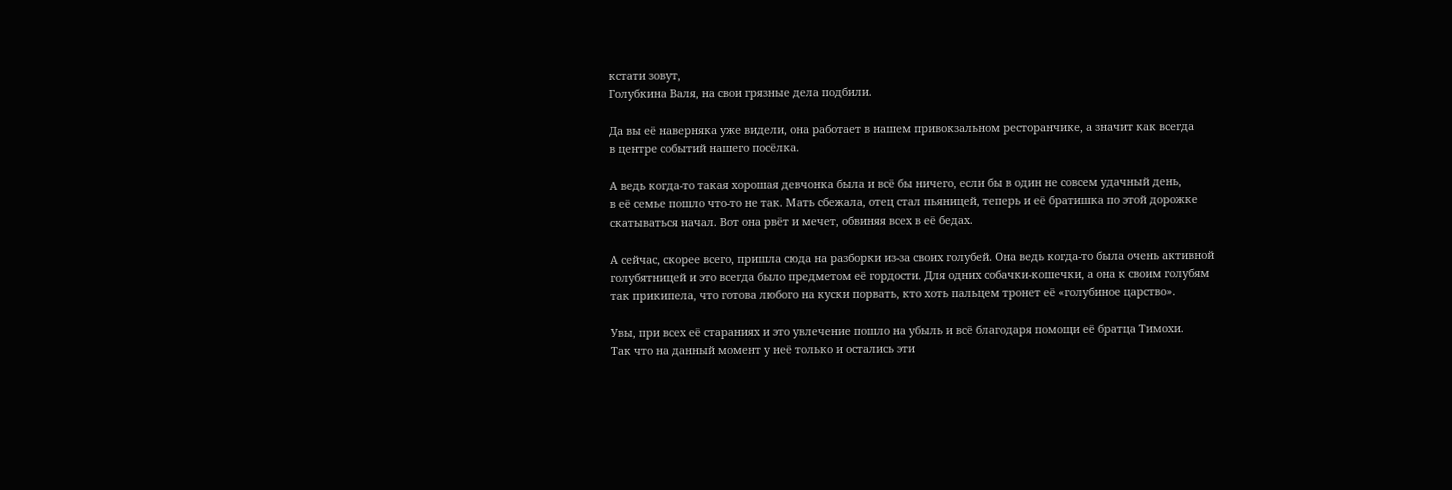кстати зовут,
Голубкина Валя, на свои грязные дела подбили.

Да вы её наверняка уже видели, она работает в нашем привокзальном ресторанчике, а значит как всегда
в центре событий нашего посёлка.

А ведь когда-то такая хорошая девчонка была и всё бы ничего, если бы в один не совсем удачный день,
в её семье пошло что-то не так. Мать сбежала, отец стал пьяницей, теперь и её братишка по этой дорожке
скатываться начал. Вот она рвёт и мечет, обвиняя всех в её бедах.

А сейчас, скорее всего, пришла сюда на разборки из-за своих голубей. Она ведь когда-то была очень активной
голубятницей и это всегда было предметом её гордости. Для одних собачки-кошечки, а она к своим голубям
так прикипела, что готова любого на куски порвать, кто хоть пальцем тронет её «голубиное царство».

Увы, при всех её стараниях и это увлечение пошло на убыль и всё благодаря помощи её братца Тимохи.
Так что на данный момент у неё только и остались эти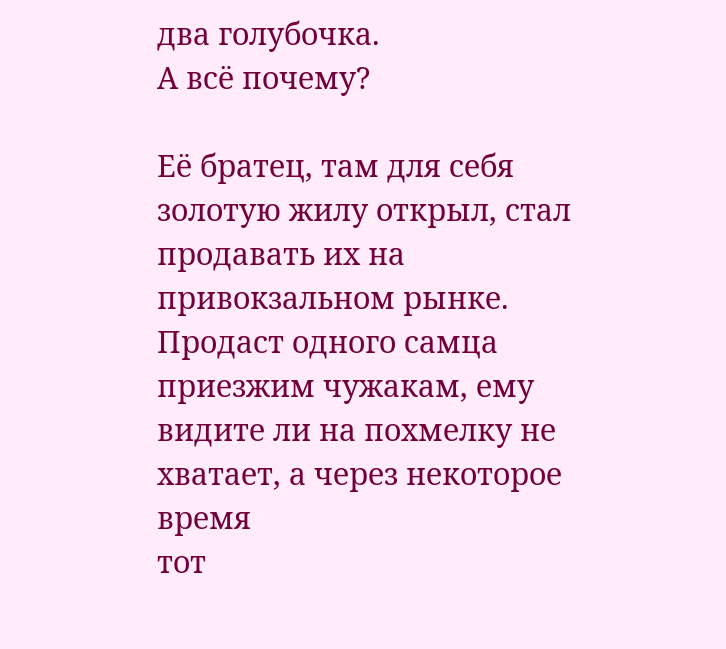два голубочка.
А всё почему?

Её братец, там для себя золотую жилу открыл, стал продавать их на привокзальном рынке.
Продаст одного самца приезжим чужакам, ему видите ли на похмелку не хватает, а через некоторое время
тот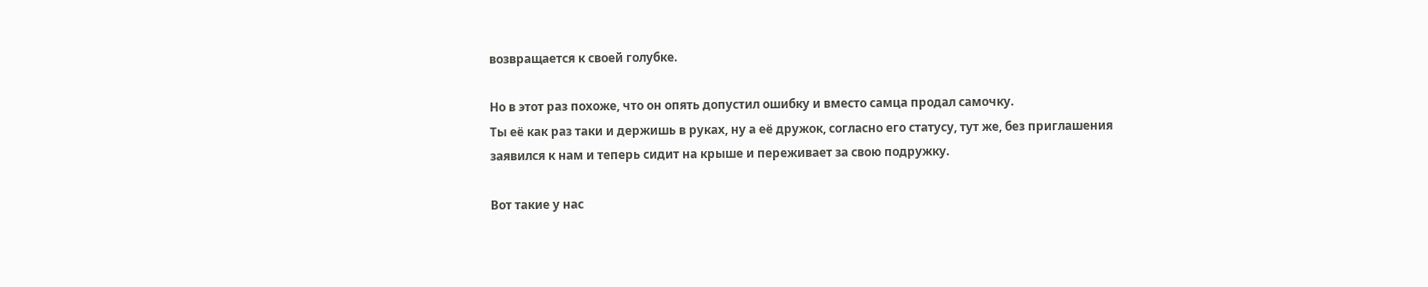возвращается к своей голубке.

Но в этот раз похоже, что он опять допустил ошибку и вместо самца продал самочку.
Ты её как раз таки и держишь в руках, ну а её дружок, согласно его статусу, тут же, без приглашения
заявился к нам и теперь сидит на крыше и переживает за свою подружку.

Вот такие у нас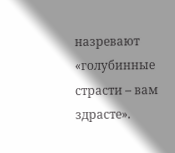назревают «голубинные страсти – вам здрасте».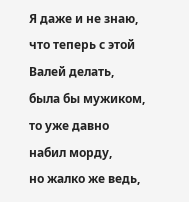Я даже и не знаю, что теперь с этой Валей делать, была бы мужиком, то уже давно набил морду,
но жалко же ведь,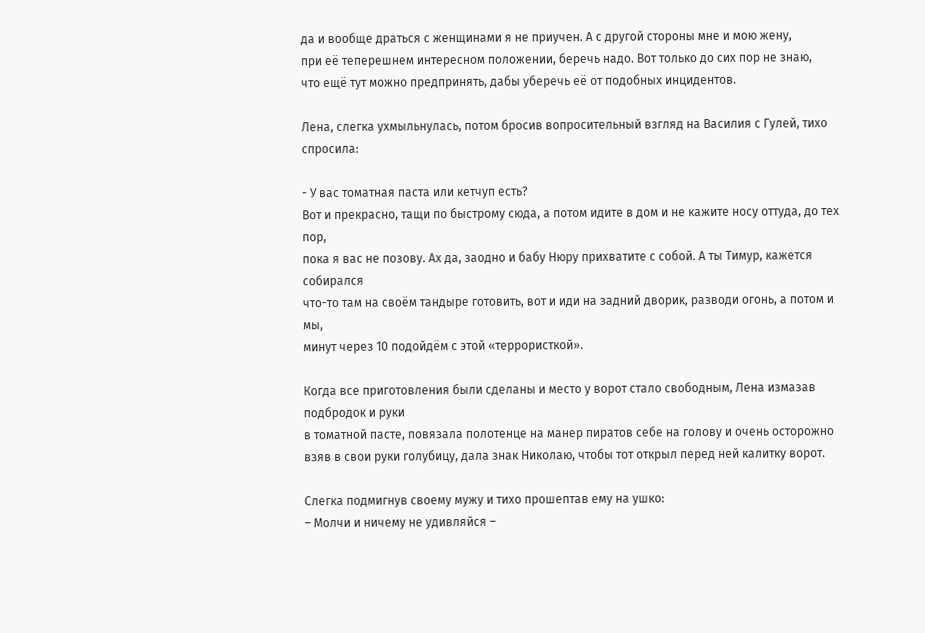да и вообще драться с женщинами я не приучен. А с другой стороны мне и мою жену,
при её теперешнем интересном положении, беречь надо. Вот только до сих пор не знаю,
что ещё тут можно предпринять, дабы уберечь её от подобных инцидентов.

Лена, слегка ухмыльнулась, потом бросив вопросительный взгляд на Василия с Гулей, тихо спросила:

- У вас томатная паста или кетчуп есть?
Вот и прекрасно, тащи по быстрому сюда, а потом идите в дом и не кажите носу оттуда, до тех пор,
пока я вас не позову. Ах да, заодно и бабу Нюру прихватите с собой. А ты Тимур, кажется собирался
что-то там на своём тандыре готовить, вот и иди на задний дворик, разводи огонь, а потом и мы,
минут через 10 подойдём с этой «террористкой».

Когда все приготовления были сделаны и место у ворот стало свободным, Лена измазав подбродок и руки
в томатной пасте, повязала полотенце на манер пиратов себе на голову и очень осторожно
взяв в свои руки голубицу, дала знак Николаю, чтобы тот открыл перед ней калитку ворот.

Слегка подмигнув своему мужу и тихо прошептав ему на ушко:
– Молчи и ничему не удивляйся –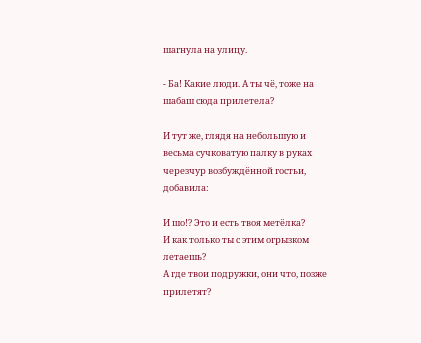шагнула на улицу.

- Ба! Какие люди. А ты чё, тоже на шабаш сюда прилетела?

И тут же, глядя на небольшую и весьма сучковатую палку в руках черезчур возбуждённой гостьи, добавила:

И шо!? Это и есть твоя метёлка?
И как только ты с этим огрызком летаешь?
А где твои подружки, они что, позже прилетят?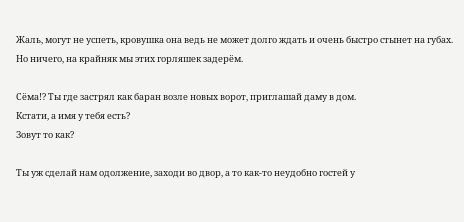Жаль, могут не успеть, кровушка она ведь не может долго ждать и очень быстро стынет на губах.
Но ничего, на крайняк мы этих горляшек задерём.

Сёма!? Ты где застрял как баран возле новых ворот, приглашай даму в дом.
Кстати, а имя у тебя есть?
Зовут то как?

Ты уж сделай нам одолжение, заходи во двор, а то как-то неудобно гостей у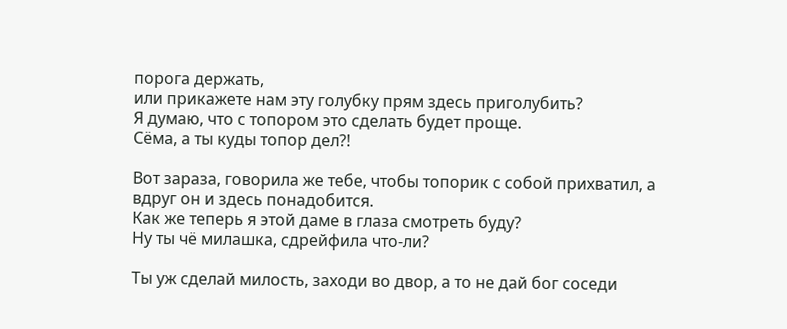порога держать,
или прикажете нам эту голубку прям здесь приголубить?
Я думаю, что с топором это сделать будет проще.
Сёма, а ты куды топор дел?!

Вот зараза, говорила же тебе, чтобы топорик с собой прихватил, а вдруг он и здесь понадобится.
Как же теперь я этой даме в глаза смотреть буду?
Ну ты чё милашка, сдрейфила что-ли?

Ты уж сделай милость, заходи во двор, а то не дай бог соседи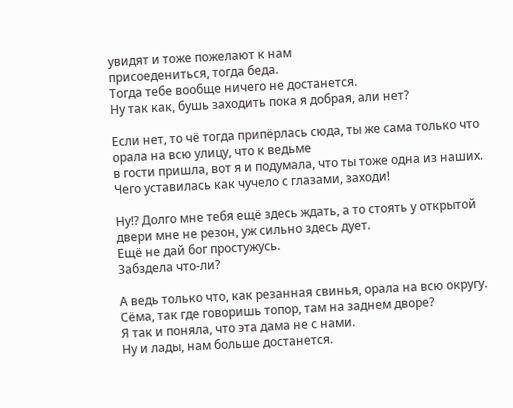увидят и тоже пожелают к нам
присоедениться, тогда беда.
Тогда тебе вообще ничего не достанется.
Ну так как, бушь заходить пока я добрая, али нет?

Если нет, то чё тогда припёрлась сюда, ты же сама только что орала на всю улицу, что к ведьме
в гости пришла, вот я и подумала, что ты тоже одна из наших.
Чего уставилась как чучело с глазами, заходи!

Ну!? Долго мне тебя ещё здесь ждать, а то стоять у открытой двери мне не резон, уж сильно здесь дует.
Ещё не дай бог простужусь.
Забздела что-ли?

А ведь только что, как резанная свинья, орала на всю округу.
Сёма, так где говоришь топор, там на заднем дворе?
Я так и поняла, что эта дама не с нами.
Ну и лады, нам больше достанется.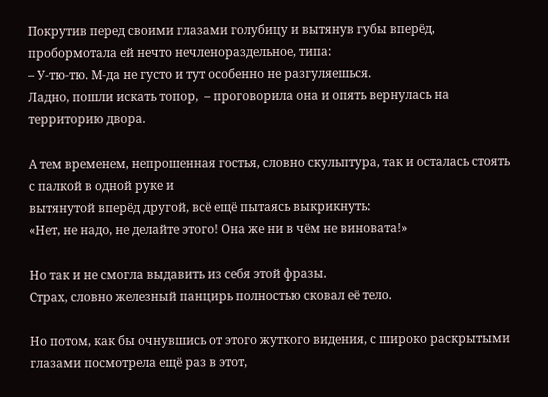Покрутив перед своими глазами голубицу и вытянув губы вперёд, пробормотала ей нечто нечленораздельное, типа:
– У-тю-тю. М-да не густо и тут особенно не разгуляешься.
Ладно, пошли искать топор,  – проговорила она и опять вернулась на территорию двора.

А тем временем, непрошенная гостья, словно скульптура, так и осталась стоять с палкой в одной руке и
вытянутой вперёд другой, всё ещё пытаясь выкрикнуть:
«Нет, не надо, не делайте этого! Она же ни в чём не виновата!»

Но так и не смогла выдавить из себя этой фразы.
Страх, словно железный панцирь полностью сковал её тело.

Но потом, как бы очнувшись от этого жуткого видения, с широко раскрытыми глазами посмотрела ещё раз в этот,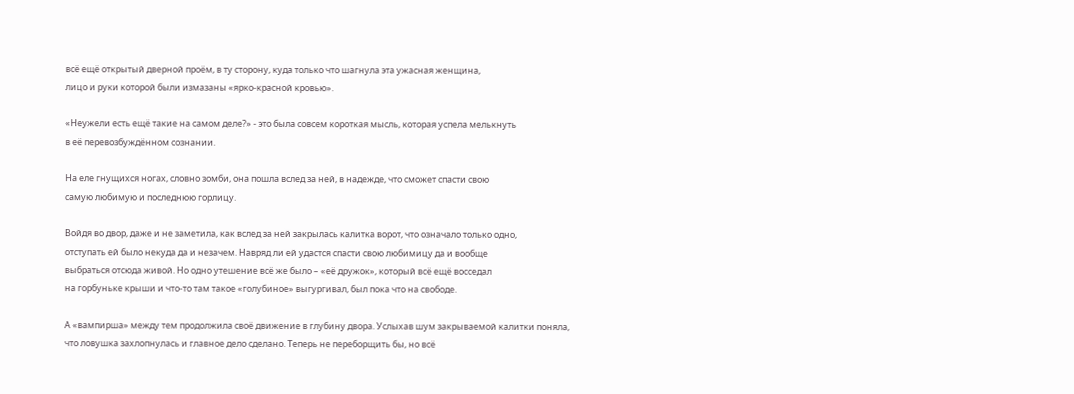всё ещё открытый дверной проём, в ту сторону, куда только что шагнула эта ужасная женщина,
лицо и руки которой были измазаны «ярко-красной кровью».

«Неужели есть ещё такие на самом деле?» - это была совсем короткая мысль, которая успела мелькнуть
в её перевозбуждённом сознании.

На еле гнущихся ногах, словно зомби, она пошла вслед за ней, в надежде, что сможет спасти свою
самую любимую и последнюю горлицу.

Войдя во двор, даже и не заметила, как вслед за ней закрылась калитка ворот, что означало только одно,
отступать ей было некуда да и незачем. Навряд ли ей удастся спасти свою любимицу да и вообще
выбраться отсюда живой. Но одно утешение всё же было – «её дружок», который всё ещё восседал
на горбуньке крыши и что-то там такое «голубиное» выгургивал, был пока что на свободе.

А «вампирша» между тем продолжила своё движение в глубину двора. Услыхав шум закрываемой калитки поняла,
что ловушка захлопнулась и главное дело сделано. Теперь не переборщить бы, но всё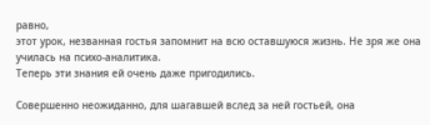равно,
этот урок, незванная гостья запомнит на всю оставшуюся жизнь. Не зря же она училась на психо-аналитика.
Теперь эти знания ей очень даже пригодились.

Совершенно неожиданно, для шагавшей вслед за ней гостьей, она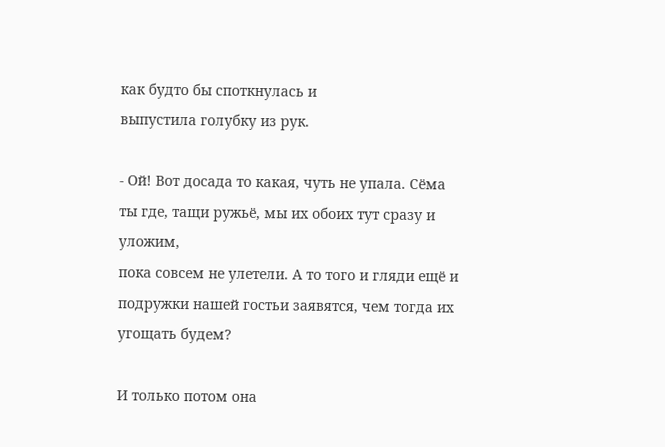как будто бы споткнулась и
выпустила голубку из рук.

- Ой! Вот досада то какая, чуть не упала. Сёма ты где, тащи ружьё, мы их обоих тут сразу и уложим,
пока совсем не улетели. А то того и гляди ещё и подружки нашей гостьи заявятся, чем тогда их угощать будем?

И только потом она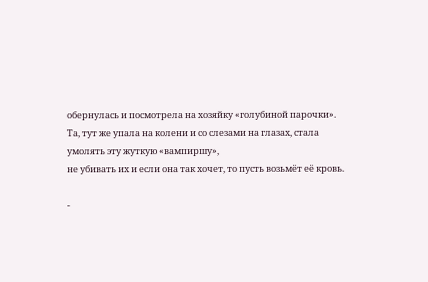обернулась и посмотрела на хозяйку «голубиной парочки».
Та, тут же упала на колени и со слезами на глазах, стала умолять эту жуткую «вампиршу»,
не убивать их и если она так хочет, то пусть возьмёт её кровь.

-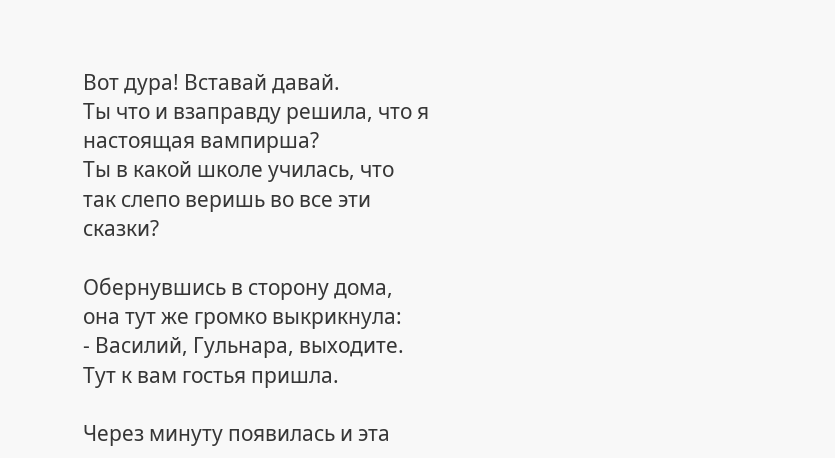Вот дура! Вставай давай.
Ты что и взаправду решила, что я настоящая вампирша?
Ты в какой школе училась, что так слепо веришь во все эти сказки?

Обернувшись в сторону дома, она тут же громко выкрикнула:
- Василий, Гульнара, выходите. Тут к вам гостья пришла.

Через минуту появилась и эта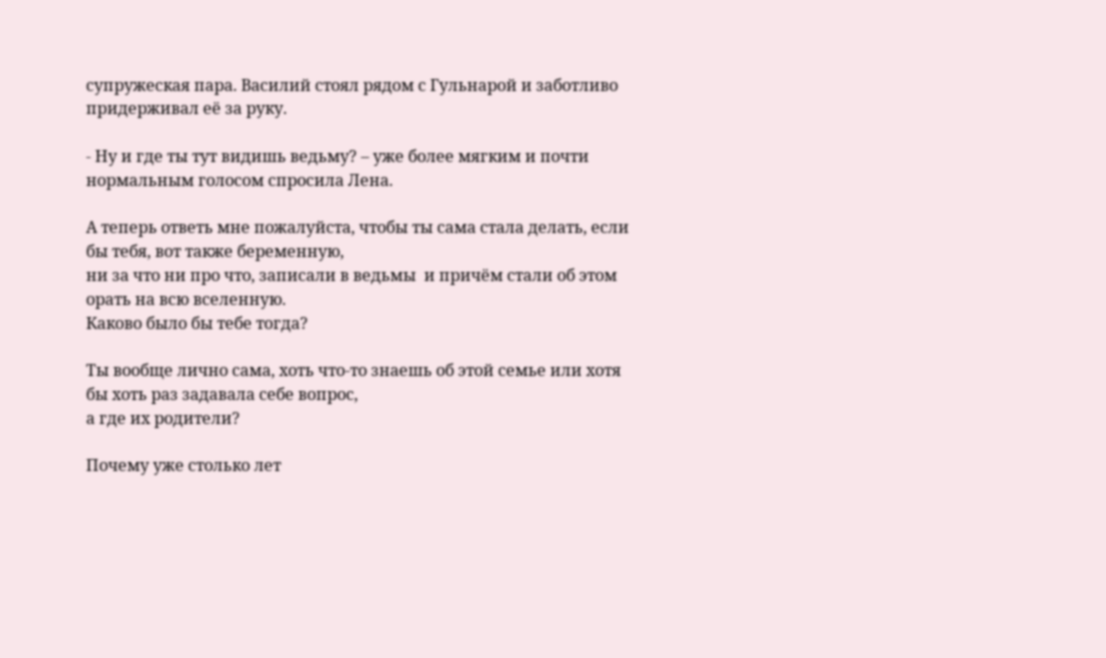супружеская пара. Василий стоял рядом с Гульнарой и заботливо
придерживал её за руку.

- Ну и где ты тут видишь ведьму? – уже более мягким и почти нормальным голосом спросила Лена.

А теперь ответь мне пожалуйста, чтобы ты сама стала делать, если бы тебя, вот также беременную,
ни за что ни про что, записали в ведьмы  и причём стали об этом орать на всю вселенную.
Каково было бы тебе тогда?

Ты вообще лично сама, хоть что-то знаешь об этой семье или хотя бы хоть раз задавала себе вопрос,
а где их родители?

Почему уже столько лет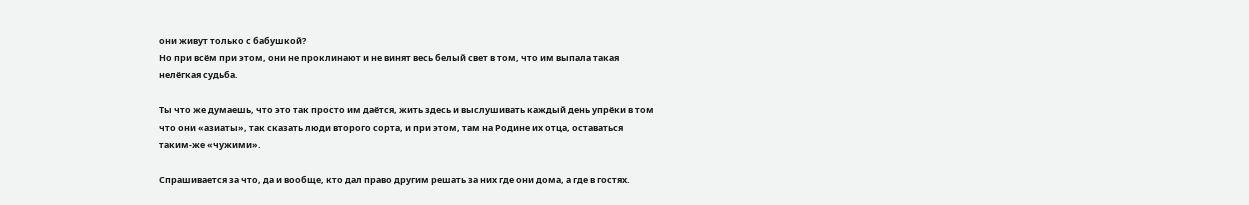они живут только с бабушкой?
Но при всём при этом, они не проклинают и не винят весь белый свет в том, что им выпала такая
нелёгкая судьба.

Ты что же думаешь, что это так просто им даётся, жить здесь и выслушивать каждый день упрёки в том
что они «азиаты», так сказать люди второго сорта, и при этом, там на Родине их отца, оставаться
таким-же «чужими».

Спрашивается за что, да и вообще, кто дал право другим решать за них где они дома, а где в гостях.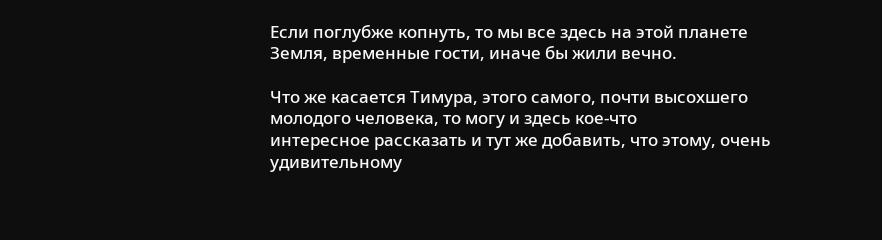Если поглубже копнуть, то мы все здесь на этой планете Земля, временные гости, иначе бы жили вечно.

Что же касается Тимура, этого самого, почти высохшего молодого человека, то могу и здесь кое-что
интересное рассказать и тут же добавить, что этому, очень удивительному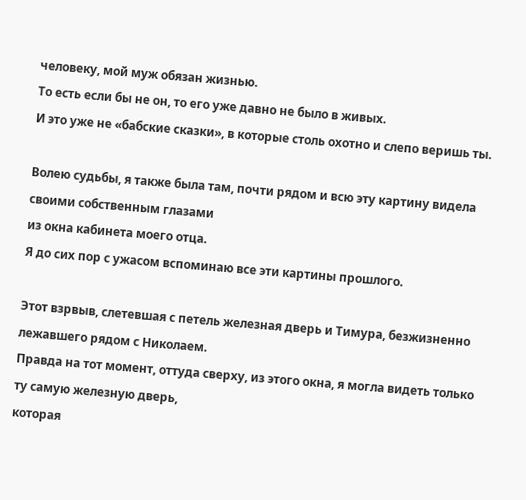человеку, мой муж обязан жизнью.
То есть если бы не он, то его уже давно не было в живых.
И это уже не «бабские сказки», в которые столь охотно и слепо веришь ты.

Волею судьбы, я также была там, почти рядом и всю эту картину видела своими собственным глазами
из окна кабинета моего отца.
Я до сих пор с ужасом вспоминаю все эти картины прошлого.

Этот взрвыв, слетевшая с петель железная дверь и Тимура, безжизненно лежавшего рядом с Николаем.
Правда на тот момент, оттуда сверху, из этого окна, я могла видеть только ту самую железную дверь,
которая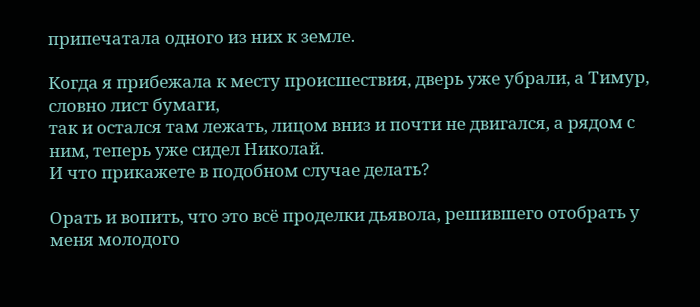припечатала одного из них к земле.

Когда я прибежала к месту происшествия, дверь уже убрали, а Тимур, словно лист бумаги,
так и остался там лежать, лицом вниз и почти не двигался, а рядом с ним, теперь уже сидел Николай.
И что прикажете в подобном случае делать?

Орать и вопить, что это всё проделки дьявола, решившего отобрать у меня молодого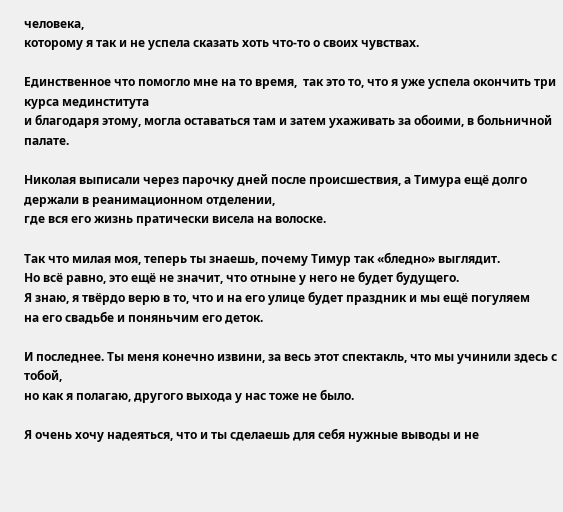человека,
которому я так и не успела сказать хоть что-то о своих чувствах.

Единственное что помогло мне на то время,  так это то, что я уже успела окончить три курса мединститута
и благодаря этому, могла оставаться там и затем ухаживать за обоими, в больничной палате.

Николая выписали через парочку дней после происшествия, а Тимура ещё долго держали в реанимационном отделении,
где вся его жизнь пратически висела на волоске.

Так что милая моя, теперь ты знаешь, почему Тимур так «бледно» выглядит.
Но всё равно, это ещё не значит, что отныне у него не будет будущего.
Я знаю, я твёрдо верю в то, что и на его улице будет праздник и мы ещё погуляем
на его свадьбе и поняньчим его деток.

И последнее. Ты меня конечно извини, за весь этот спектакль, что мы учинили здесь с тобой,
но как я полагаю, другого выхода у нас тоже не было.

Я очень хочу надеяться, что и ты сделаешь для себя нужные выводы и не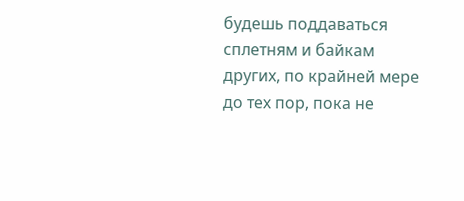будешь поддаваться
сплетням и байкам других, по крайней мере до тех пор, пока не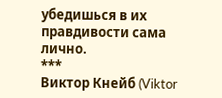убедишься в их правдивости сама лично.
***
Виктор Кнейб (Viktor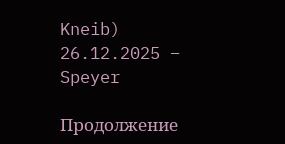Kneib)
26.12.2025 – Speyer

Продолжение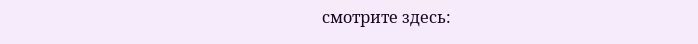смотрите здесь: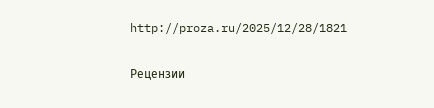http://proza.ru/2025/12/28/1821


Рецензии